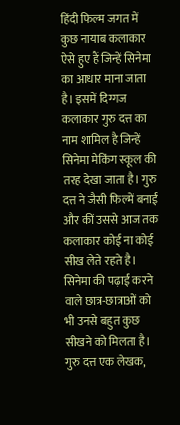हिंदी फिल्म जगत में कुछ नायाब कलाकार ऐसे हुए हैं जिन्हें सिनेमा का आधार माना जाता है। इसमें दिग्गज कलाकार गुरु दत्त का नाम शामिल है जिन्हें सिनेमा मेकिंग स्कूल की तरह देखा जाता है। गुरु दत्त ने जैसी फिल्में बनाईं और कीं उससे आज तक कलाकार कोई ना कोई सीख लेते रहते है। सिनेमा की पढ़ाई करने वाले छात्र-छात्राओं को भी उनसे बहुत कुछ सीखने को मिलता है। गुरु दत्त एक लेखक,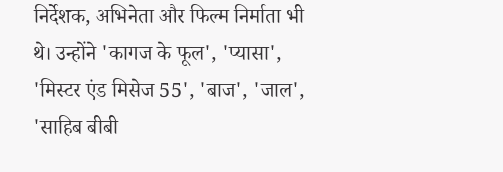निर्देशक, अभिनेता और फिल्म निर्माता भी थे। उन्होंने 'कागज के फूल', 'प्यासा', 'मिस्टर एंड मिसेज 55', 'बाज', 'जाल', 'साहिब बीबी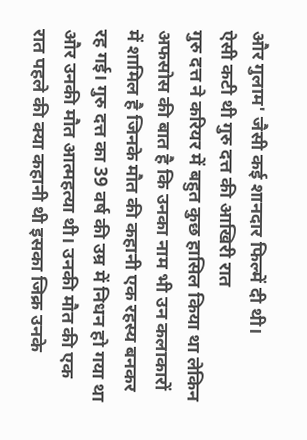और गुलाम' जैसी कई शानदार फिल्में दी थी।
ऐसी कटी थी गुरु दत्त की आखिरी रात
गुरु दत्त ने करियर में बहुत कुछ हासिल किया था लेकिन अफसोस की बात है कि उनका नाम भी उन कलाकारों में शामिल है जिनके मौत की कहानी एक रहस्य बनकर रह गई। गुरु दत्त का 39 वर्ष की उम्र में निधन हो गया था और उनकी मौत आत्महत्या थी। उनकी मौत की एक रात पहले की क्या कहानी थी इसका जिक्र उनके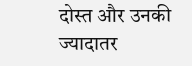दोस्त और उनकी ज्यादातर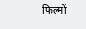फिल्मों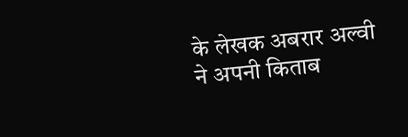के लेखक अबरार अल्वी ने अपनी किताब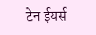टेन ईयर्स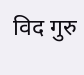विद गुरु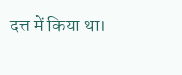दत्त में किया था।